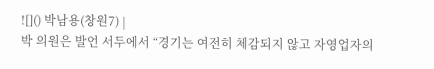![]() 박남용(창원7) |
박 의원은 발언 서두에서 “경기는 여전히 체감되지 않고 자영업자의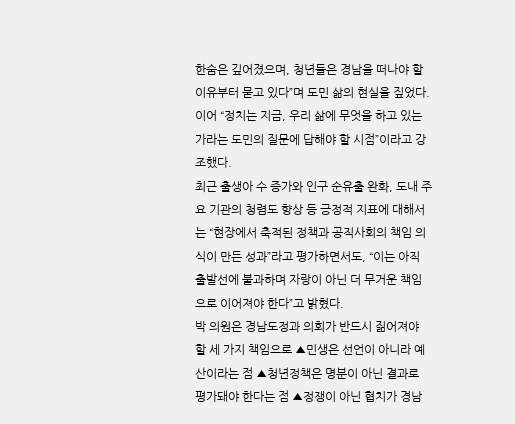한숨은 깊어졌으며, 청년들은 경남을 떠나야 할 이유부터 묻고 있다”며 도민 삶의 현실을 짚었다. 이어 “정치는 지금, 우리 삶에 무엇을 하고 있는가라는 도민의 질문에 답해야 할 시점”이라고 강조했다.
최근 출생아 수 증가와 인구 순유출 완화, 도내 주요 기관의 청렴도 향상 등 긍정적 지표에 대해서는 “현장에서 축적된 정책과 공직사회의 책임 의식이 만든 성과”라고 평가하면서도, “이는 아직 출발선에 불과하며 자랑이 아닌 더 무거운 책임으로 이어져야 한다”고 밝혔다.
박 의원은 경남도정과 의회가 반드시 짊어져야 할 세 가지 책임으로 ▲민생은 선언이 아니라 예산이라는 점 ▲청년정책은 명분이 아닌 결과로 평가돼야 한다는 점 ▲정쟁이 아닌 협치가 경남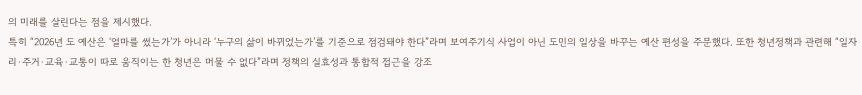의 미래를 살린다는 점을 제시했다.
특히 “2026년 도 예산은 ‘얼마를 썼는가’가 아니라 ‘누구의 삶이 바뀌었는가’를 기준으로 점검돼야 한다”라며 보여주기식 사업이 아닌 도민의 일상을 바꾸는 예산 편성을 주문했다. 또한 청년정책과 관련해 “일자리·주거·교육·교통이 따로 움직이는 한 청년은 머물 수 없다”라며 정책의 실효성과 통합적 접근을 강조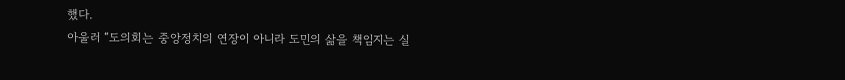했다.
아울러 “도의회는 중앙정치의 연장이 아니라 도민의 삶을 책임지는 실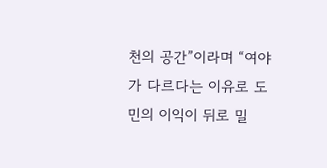천의 공간”이라며 “여야가 다르다는 이유로 도민의 이익이 뒤로 밀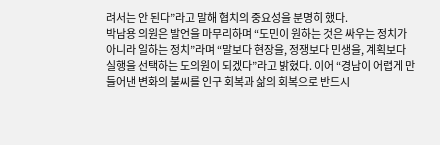려서는 안 된다”라고 말해 협치의 중요성을 분명히 했다.
박남용 의원은 발언을 마무리하며 “도민이 원하는 것은 싸우는 정치가 아니라 일하는 정치”라며 “말보다 현장을, 정쟁보다 민생을, 계획보다 실행을 선택하는 도의원이 되겠다”라고 밝혔다. 이어 “경남이 어렵게 만들어낸 변화의 불씨를 인구 회복과 삶의 회복으로 반드시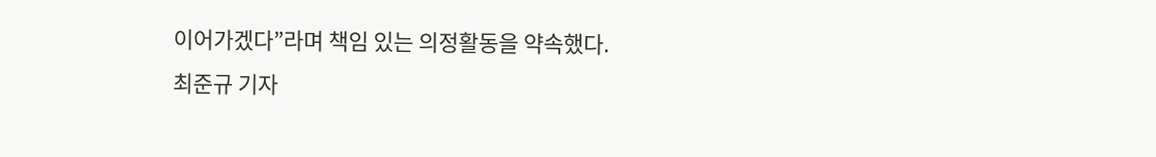이어가겠다”라며 책임 있는 의정활동을 약속했다.
최준규 기자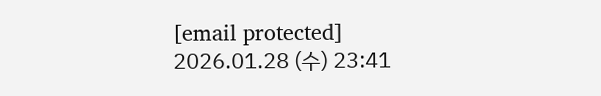[email protected]
2026.01.28 (수) 23:41